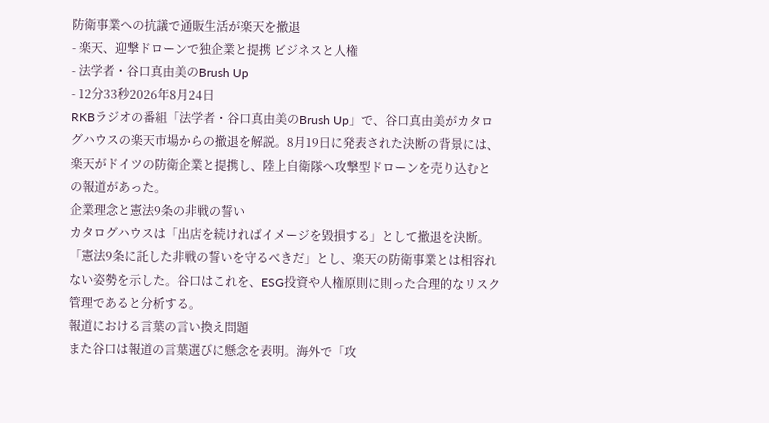防衛事業への抗議で通販生活が楽天を撤退
- 楽天、迎撃ドローンで独企業と提携 ビジネスと人権
- 法学者・谷口真由美のBrush Up
- 12分33秒2026年8月24日
RKBラジオの番組「法学者・谷口真由美のBrush Up」で、谷口真由美がカタログハウスの楽天市場からの撤退を解説。8月19日に発表された決断の背景には、楽天がドイツの防衛企業と提携し、陸上自衛隊へ攻撃型ドローンを売り込むとの報道があった。
企業理念と憲法9条の非戦の誓い
カタログハウスは「出店を続ければイメージを毀損する」として撤退を決断。「憲法9条に託した非戦の誓いを守るべきだ」とし、楽天の防衛事業とは相容れない姿勢を示した。谷口はこれを、ESG投資や人権原則に則った合理的なリスク管理であると分析する。
報道における言葉の言い換え問題
また谷口は報道の言葉選びに懸念を表明。海外で「攻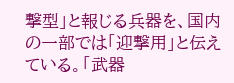撃型」と報じる兵器を、国内の一部では「迎撃用」と伝えている。「武器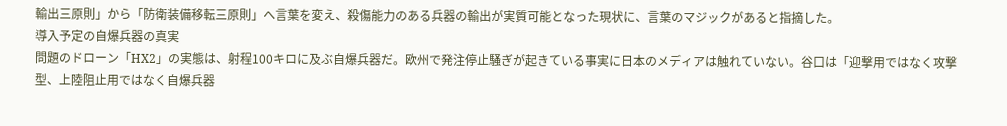輸出三原則」から「防衛装備移転三原則」へ言葉を変え、殺傷能力のある兵器の輸出が実質可能となった現状に、言葉のマジックがあると指摘した。
導入予定の自爆兵器の真実
問題のドローン「HX2」の実態は、射程100キロに及ぶ自爆兵器だ。欧州で発注停止騒ぎが起きている事実に日本のメディアは触れていない。谷口は「迎撃用ではなく攻撃型、上陸阻止用ではなく自爆兵器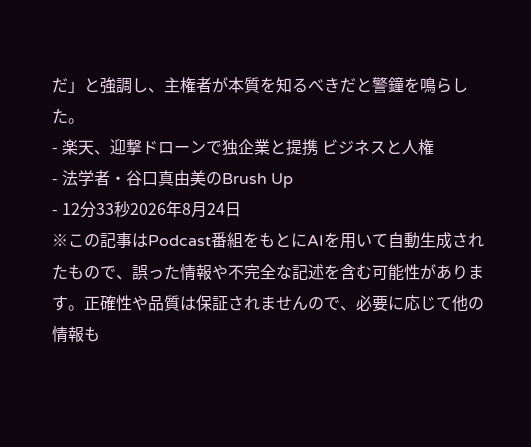だ」と強調し、主権者が本質を知るべきだと警鐘を鳴らした。
- 楽天、迎撃ドローンで独企業と提携 ビジネスと人権
- 法学者・谷口真由美のBrush Up
- 12分33秒2026年8月24日
※この記事はPodcast番組をもとにAIを用いて自動生成されたもので、誤った情報や不完全な記述を含む可能性があります。正確性や品質は保証されませんので、必要に応じて他の情報も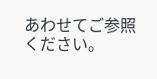あわせてご参照ください。